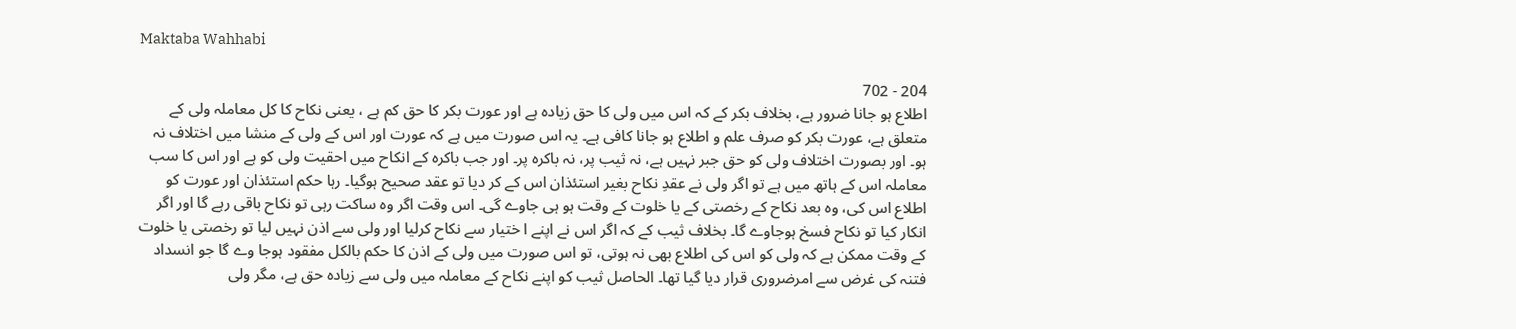Maktaba Wahhabi

204 - 702
اطلاع ہو جانا ضرور ہے، بخلاف بکر کے کہ اس میں ولی کا حق زیادہ ہے اور عورت بکر کا حق کم ہے ، یعنی نکاح کا کل معاملہ ولی کے متعلق ہے، عورت بکر کو صرف علم و اطلاع ہو جانا کافی ہے۔ یہ اس صورت میں ہے کہ عورت اور اس کے ولی کے منشا میں اختلاف نہ ہو۔ اور بصورت اختلاف ولی کو حق جبر نہیں ہے، نہ ثیب پر، نہ باکرہ پر۔ اور جب باکرہ کے انکاح میں احقیت ولی کو ہے اور اس کا سب معاملہ اس کے ہاتھ میں ہے تو اگر ولی نے عقدِ نکاح بغیر استئذان اس کے کر دیا تو عقد صحیح ہوگیا۔ رہا حکم استئذان اور عورت کو اطلاع اس کی، وہ بعد نکاح کے رخصتی کے یا خلوت کے وقت ہو ہی جاوے گی۔ اس وقت اگر وہ ساکت رہی تو نکاح باقی رہے گا اور اگر انکار کیا تو نکاح فسخ ہوجاوے گا۔ بخلاف ثیب کے کہ اگر اس نے اپنے ا ختیار سے نکاح کرلیا اور ولی سے اذن نہیں لیا تو رخصتی یا خلوت کے وقت ممکن ہے کہ ولی کو اس کی اطلاع بھی نہ ہوتی، تو اس صورت میں ولی کے اذن کا حکم بالکل مفقود ہوجا وے گا جو انسداد فتنہ کی غرض سے امرضروری قرار دیا گیا تھا۔ الحاصل ثیب کو اپنے نکاح کے معاملہ میں ولی سے زیادہ حق ہے، مگر ولی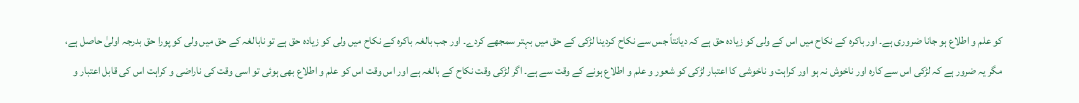کو علم و اطلاع ہو جانا ضروری ہے۔ اور باکرہ کے نکاح میں اس کے ولی کو زیادہ حق ہے کہ دیانتاً جس سے نکاح کردینا لڑکی کے حق میں بہتر سمجھے کردے۔ اور جب بالغہ باکرہ کے نکاح میں ولی کو زیادہ حق ہے تو نابالغہ کے حق میں ولی کو پورا حق بدرجہ اولیٰ حاصل ہے، مگر یہ ضرور ہے کہ لڑکی اس سے کارہ اور ناخوش نہ ہو اور کراہت و ناخوشی کا اعتبار لڑکی کو شعور و علم و اطلاع ہونے کے وقت سے ہے۔ اگر لڑکی وقت نکاح کے بالغہ ہے اور اس وقت اس کو علم و اطلاع بھی ہوئی تو اسی وقت کی ناراضی و کراہت اس کی قابل اعتبار و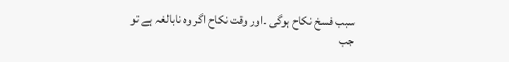سبب فسخ نکاح ہوگی ۔اور وقت نکاح اگر وہ نابالغہ ہے تو جب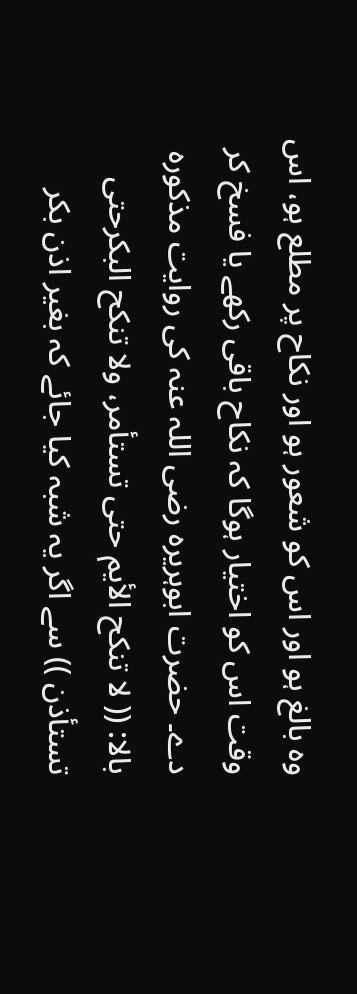وہ بالغ ہو اور اس کو شعور ہو اور نکاح پر مطلع ہو، اس وقت اس کو اختیار ہوگا کہ نکاح باقی رکھے یا فسخ کر دے۔ حضرت ابوہریرہ رضی اللہ عنہ کی روایت مذکورہ بالا: (( لا تنکح الأیم حتی تستأمر، ولا تنکح البکرحتی تستأذن )) سے اگر یہ شبہ کیا جائے کہ بغیر اذن بکر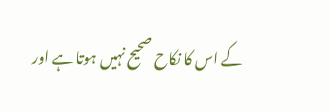کے اس کا نکاح صحیح نہیں ہوتا ہے اور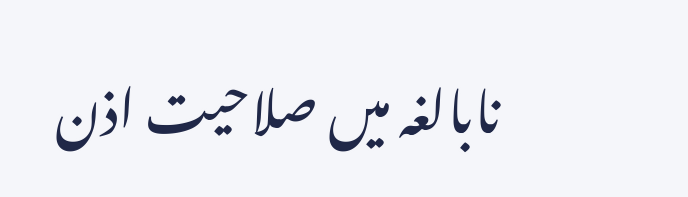نابالغہ میں صلاحیت اذن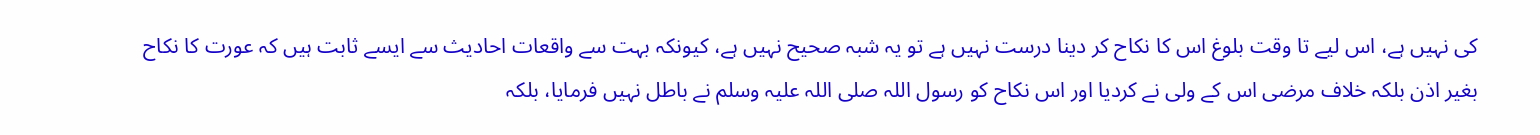کی نہیں ہے، اس لیے تا وقت بلوغ اس کا نکاح کر دینا درست نہیں ہے تو یہ شبہ صحیح نہیں ہے، کیونکہ بہت سے واقعات احادیث سے ایسے ثابت ہیں کہ عورت کا نکاح بغیر اذن بلکہ خلاف مرضی اس کے ولی نے کردیا اور اس نکاح کو رسول اللہ صلی اللہ علیہ وسلم نے باطل نہیں فرمایا، بلکہ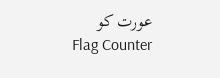عورت کو
Flag Counter